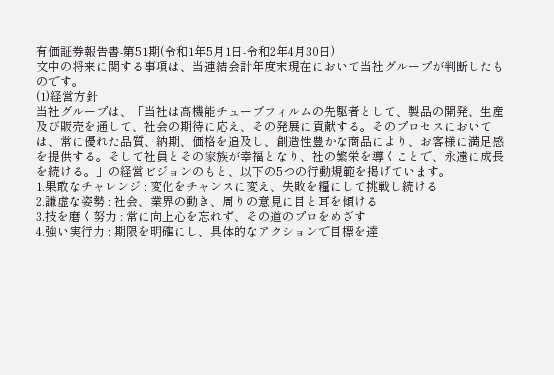有価証券報告書-第51期(令和1年5月1日-令和2年4月30日)
文中の将来に関する事項は、当連結会計年度末現在において当社グループが判断したものです。
(1)経営方針
当社グループは、「当社は高機能チューブフィルムの先駆者として、製品の開発、生産及び販売を通して、社会の期待に応え、その発展に貢献する。そのプロセスにおいては、常に優れた品質、納期、価格を追及し、創造性豊かな商品により、お客様に満足感を提供する。そして社員とその家族が幸福となり、社の繁栄を導くことで、永遠に成長を続ける。」の経営ビジョンのもと、以下の5つの行動規範を掲げています。
1.果敢なチャレンジ : 変化をチャンスに変え、失敗を糧にして挑戦し続ける
2.謙虚な姿勢 : 社会、業界の動き、周りの意見に目と耳を傾ける
3.技を磨く努力 : 常に向上心を忘れず、その道のプロをめざす
4.強い実行力 : 期限を明確にし、具体的なアクションで目標を達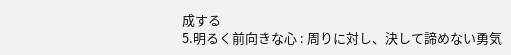成する
5.明るく前向きな心 : 周りに対し、決して諦めない勇気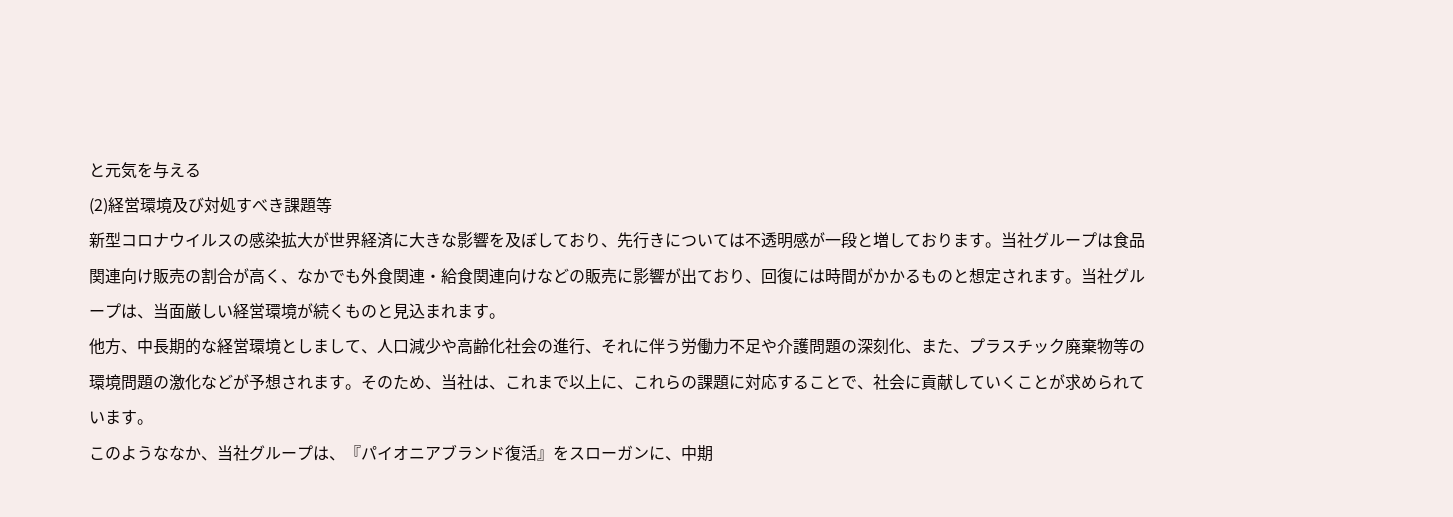と元気を与える
(2)経営環境及び対処すべき課題等
新型コロナウイルスの感染拡大が世界経済に大きな影響を及ぼしており、先行きについては不透明感が一段と増しております。当社グループは食品関連向け販売の割合が高く、なかでも外食関連・給食関連向けなどの販売に影響が出ており、回復には時間がかかるものと想定されます。当社グループは、当面厳しい経営環境が続くものと見込まれます。
他方、中長期的な経営環境としまして、人口減少や高齢化社会の進行、それに伴う労働力不足や介護問題の深刻化、また、プラスチック廃棄物等の環境問題の激化などが予想されます。そのため、当社は、これまで以上に、これらの課題に対応することで、社会に貢献していくことが求められています。
このようななか、当社グループは、『パイオニアブランド復活』をスローガンに、中期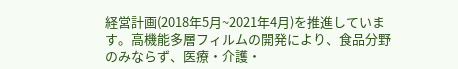経営計画(2018年5月~2021年4月)を推進しています。高機能多層フィルムの開発により、食品分野のみならず、医療・介護・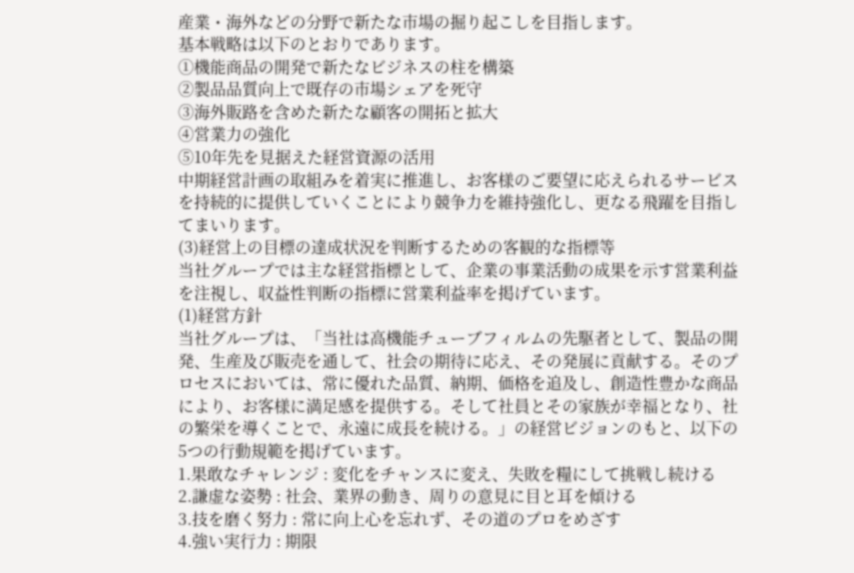産業・海外などの分野で新たな市場の掘り起こしを目指します。
基本戦略は以下のとおりであります。
①機能商品の開発で新たなビジネスの柱を構築
②製品品質向上で既存の市場シェアを死守
③海外販路を含めた新たな顧客の開拓と拡大
④営業力の強化
⑤10年先を見据えた経営資源の活用
中期経営計画の取組みを着実に推進し、お客様のご要望に応えられるサービスを持続的に提供していくことにより競争力を維持強化し、更なる飛躍を目指してまいります。
(3)経営上の目標の達成状況を判断するための客観的な指標等
当社グループでは主な経営指標として、企業の事業活動の成果を示す営業利益を注視し、収益性判断の指標に営業利益率を掲げています。
(1)経営方針
当社グループは、「当社は高機能チューブフィルムの先駆者として、製品の開発、生産及び販売を通して、社会の期待に応え、その発展に貢献する。そのプロセスにおいては、常に優れた品質、納期、価格を追及し、創造性豊かな商品により、お客様に満足感を提供する。そして社員とその家族が幸福となり、社の繁栄を導くことで、永遠に成長を続ける。」の経営ビジョンのもと、以下の5つの行動規範を掲げています。
1.果敢なチャレンジ : 変化をチャンスに変え、失敗を糧にして挑戦し続ける
2.謙虚な姿勢 : 社会、業界の動き、周りの意見に目と耳を傾ける
3.技を磨く努力 : 常に向上心を忘れず、その道のプロをめざす
4.強い実行力 : 期限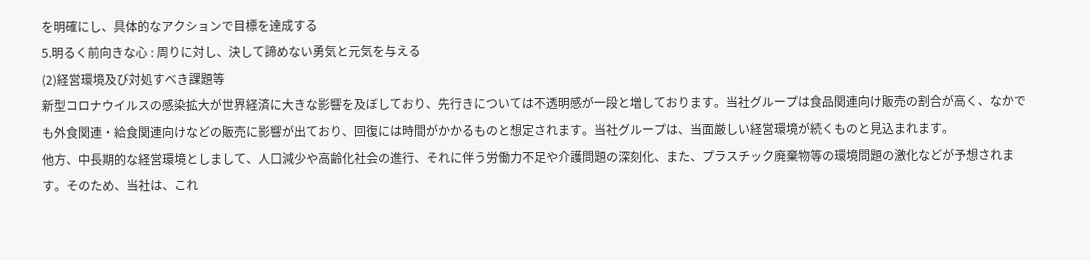を明確にし、具体的なアクションで目標を達成する
5.明るく前向きな心 : 周りに対し、決して諦めない勇気と元気を与える
(2)経営環境及び対処すべき課題等
新型コロナウイルスの感染拡大が世界経済に大きな影響を及ぼしており、先行きについては不透明感が一段と増しております。当社グループは食品関連向け販売の割合が高く、なかでも外食関連・給食関連向けなどの販売に影響が出ており、回復には時間がかかるものと想定されます。当社グループは、当面厳しい経営環境が続くものと見込まれます。
他方、中長期的な経営環境としまして、人口減少や高齢化社会の進行、それに伴う労働力不足や介護問題の深刻化、また、プラスチック廃棄物等の環境問題の激化などが予想されます。そのため、当社は、これ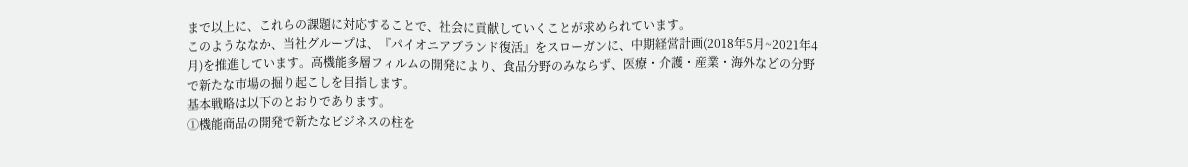まで以上に、これらの課題に対応することで、社会に貢献していくことが求められています。
このようななか、当社グループは、『パイオニアブランド復活』をスローガンに、中期経営計画(2018年5月~2021年4月)を推進しています。高機能多層フィルムの開発により、食品分野のみならず、医療・介護・産業・海外などの分野で新たな市場の掘り起こしを目指します。
基本戦略は以下のとおりであります。
①機能商品の開発で新たなビジネスの柱を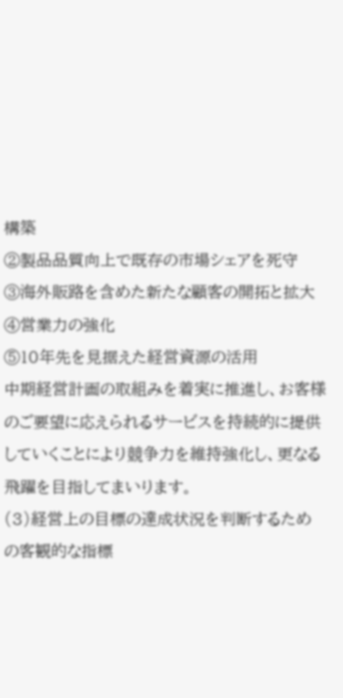構築
②製品品質向上で既存の市場シェアを死守
③海外販路を含めた新たな顧客の開拓と拡大
④営業力の強化
⑤10年先を見据えた経営資源の活用
中期経営計画の取組みを着実に推進し、お客様のご要望に応えられるサービスを持続的に提供していくことにより競争力を維持強化し、更なる飛躍を目指してまいります。
(3)経営上の目標の達成状況を判断するための客観的な指標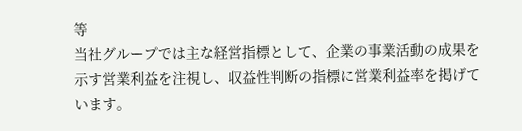等
当社グループでは主な経営指標として、企業の事業活動の成果を示す営業利益を注視し、収益性判断の指標に営業利益率を掲げています。